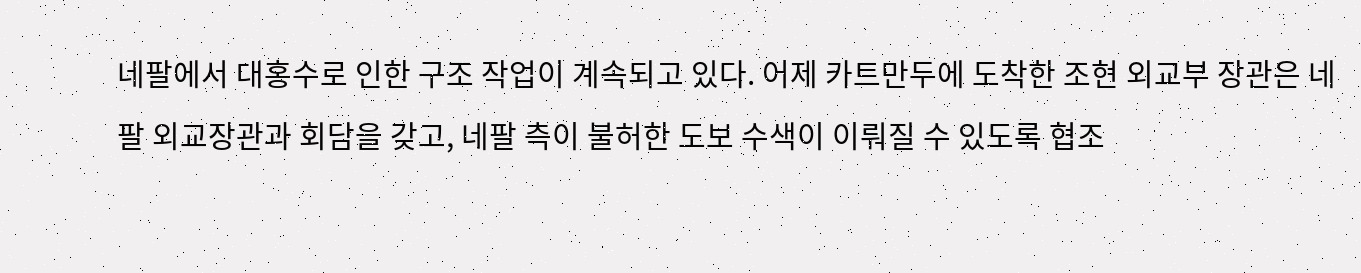네팔에서 대홍수로 인한 구조 작업이 계속되고 있다. 어제 카트만두에 도착한 조현 외교부 장관은 네팔 외교장관과 회담을 갖고, 네팔 측이 불허한 도보 수색이 이뤄질 수 있도록 협조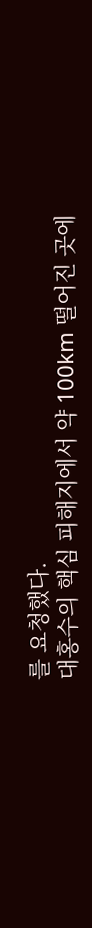를 요청했다.
대홍수의 핵심 피해지에서 약 100km 떨어진 곳에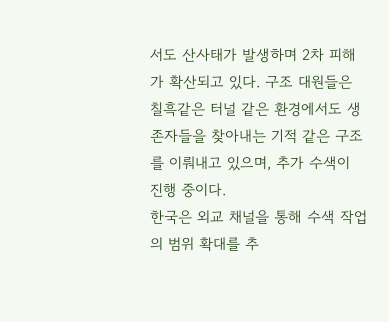서도 산사태가 발생하며 2차 피해가 확산되고 있다. 구조 대원들은 칠흑같은 터널 같은 환경에서도 생존자들을 찾아내는 기적 같은 구조를 이뤄내고 있으며, 추가 수색이 진행 중이다.
한국은 외교 채널을 통해 수색 작업의 범위 확대를 추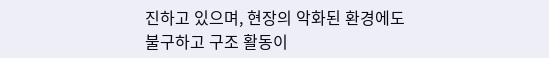진하고 있으며, 현장의 악화된 환경에도 불구하고 구조 활동이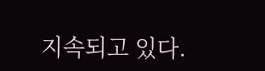지속되고 있다.